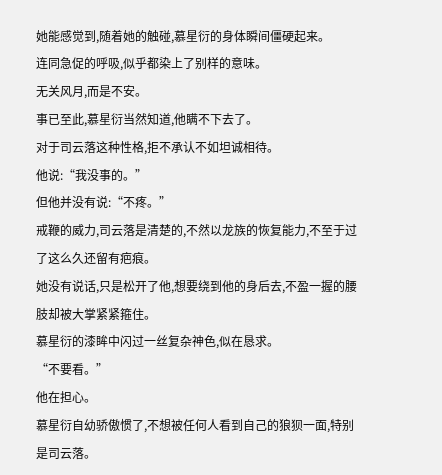她能感觉到,随着她的触碰,慕星衍的身体瞬间僵硬起来。
连同急促的呼吸,似乎都染上了别样的意味。
无关风月,而是不安。
事已至此,慕星衍当然知道,他瞒不下去了。
对于司云落这种性格,拒不承认不如坦诚相待。
他说:“我没事的。”
但他并没有说:“不疼。”
戒鞭的威力,司云落是清楚的,不然以龙族的恢复能力,不至于过了这么久还留有疤痕。
她没有说话,只是松开了他,想要绕到他的身后去,不盈一握的腰肢却被大掌紧紧箍住。
慕星衍的漆眸中闪过一丝复杂神色,似在恳求。
“不要看。”
他在担心。
慕星衍自幼骄傲惯了,不想被任何人看到自己的狼狈一面,特别是司云落。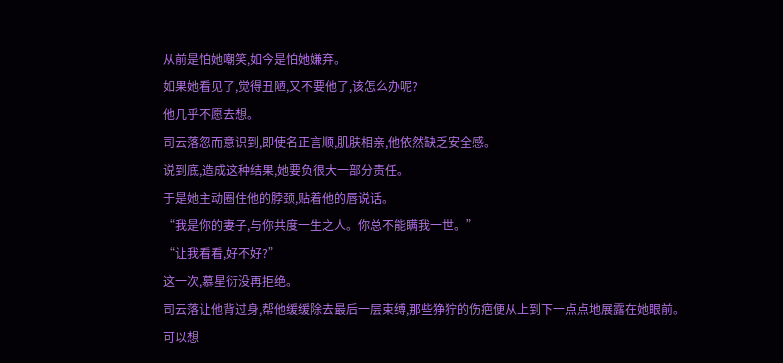从前是怕她嘲笑,如今是怕她嫌弃。
如果她看见了,觉得丑陋,又不要他了,该怎么办呢?
他几乎不愿去想。
司云落忽而意识到,即使名正言顺,肌肤相亲,他依然缺乏安全感。
说到底,造成这种结果,她要负很大一部分责任。
于是她主动圈住他的脖颈,贴着他的唇说话。
“我是你的妻子,与你共度一生之人。你总不能瞒我一世。”
“让我看看,好不好?”
这一次,慕星衍没再拒绝。
司云落让他背过身,帮他缓缓除去最后一层束缚,那些狰狞的伤疤便从上到下一点点地展露在她眼前。
可以想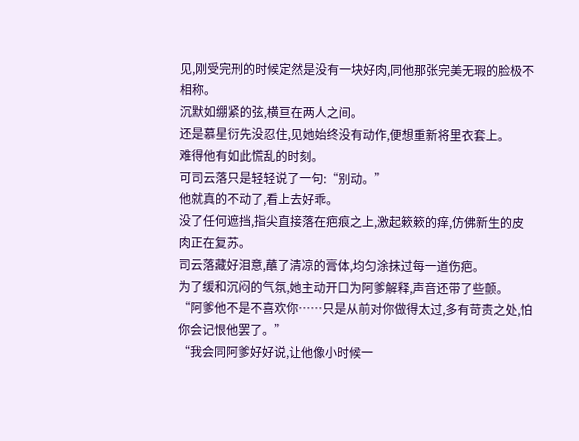见,刚受完刑的时候定然是没有一块好肉,同他那张完美无瑕的脸极不相称。
沉默如绷紧的弦,横亘在两人之间。
还是慕星衍先没忍住,见她始终没有动作,便想重新将里衣套上。
难得他有如此慌乱的时刻。
可司云落只是轻轻说了一句:“别动。”
他就真的不动了,看上去好乖。
没了任何遮挡,指尖直接落在疤痕之上,激起簌簌的痒,仿佛新生的皮肉正在复苏。
司云落藏好泪意,蘸了清凉的膏体,均匀涂抹过每一道伤疤。
为了缓和沉闷的气氛,她主动开口为阿爹解释,声音还带了些颤。
“阿爹他不是不喜欢你……只是从前对你做得太过,多有苛责之处,怕你会记恨他罢了。”
“我会同阿爹好好说,让他像小时候一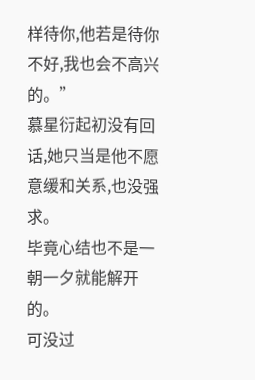样待你,他若是待你不好,我也会不高兴的。”
慕星衍起初没有回话,她只当是他不愿意缓和关系,也没强求。
毕竟心结也不是一朝一夕就能解开的。
可没过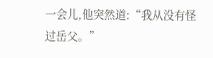一会儿,他突然道:“我从没有怪过岳父。”